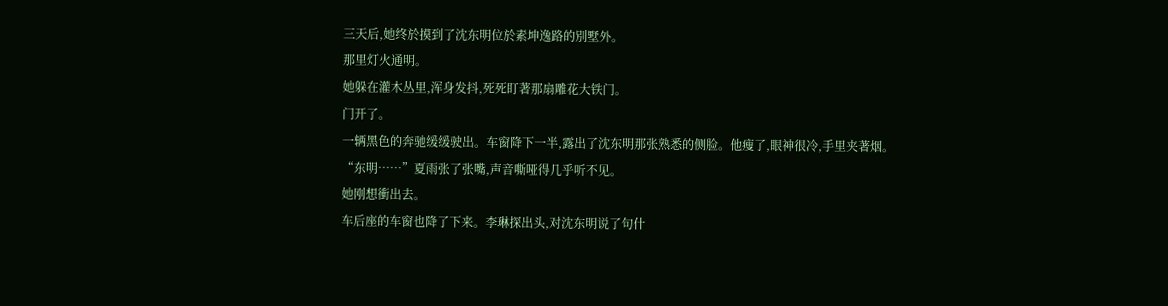三天后,她终於摸到了沈东明位於素坤逸路的別墅外。
那里灯火通明。
她躲在灌木丛里,浑身发抖,死死盯著那扇雕花大铁门。
门开了。
一辆黑色的奔驰缓缓驶出。车窗降下一半,露出了沈东明那张熟悉的侧脸。他瘦了,眼神很冷,手里夹著烟。
“东明……”夏雨张了张嘴,声音嘶哑得几乎听不见。
她刚想衝出去。
车后座的车窗也降了下来。李琳探出头,对沈东明说了句什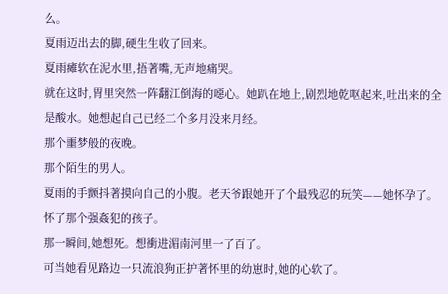么。
夏雨迈出去的脚,硬生生收了回来。
夏雨瘫软在泥水里,捂著嘴,无声地痛哭。
就在这时,胃里突然一阵翻江倒海的噁心。她趴在地上,剧烈地乾呕起来,吐出来的全是酸水。她想起自己已经二个多月没来月经。
那个噩梦般的夜晚。
那个陌生的男人。
夏雨的手颤抖著摸向自己的小腹。老天爷跟她开了个最残忍的玩笑——她怀孕了。
怀了那个强姦犯的孩子。
那一瞬间,她想死。想衝进湄南河里一了百了。
可当她看见路边一只流浪狗正护著怀里的幼崽时,她的心软了。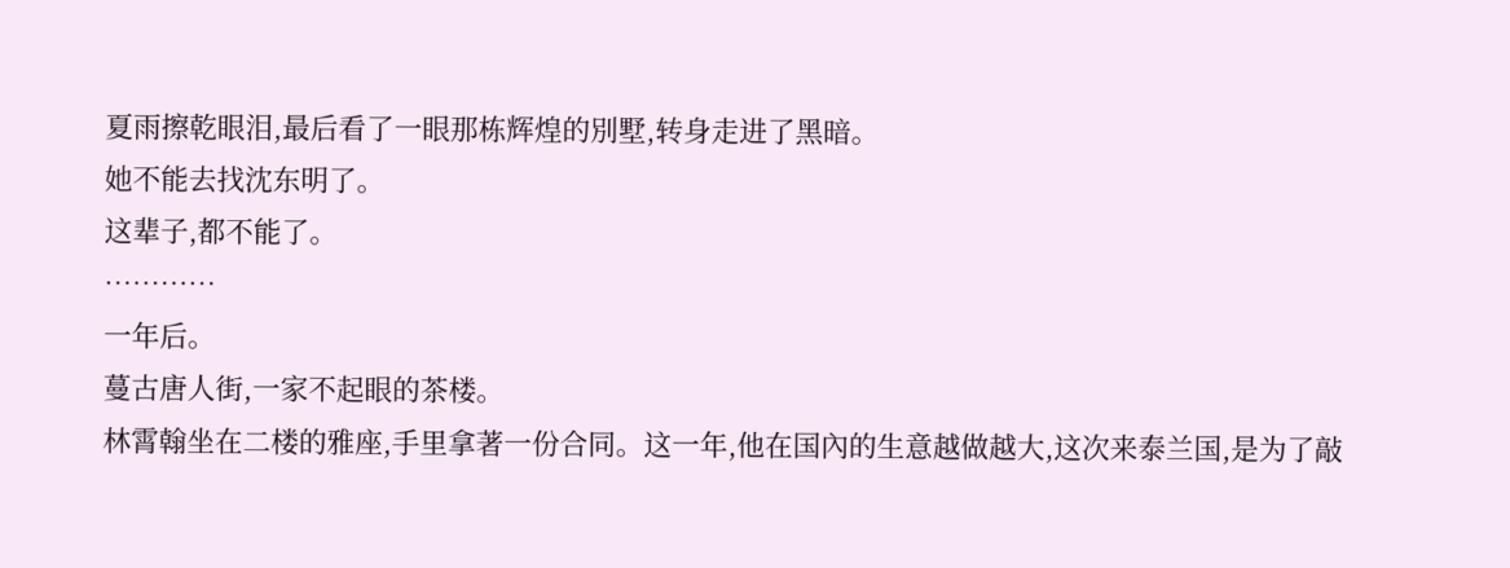夏雨擦乾眼泪,最后看了一眼那栋辉煌的別墅,转身走进了黑暗。
她不能去找沈东明了。
这辈子,都不能了。
…………
一年后。
蔓古唐人街,一家不起眼的茶楼。
林霄翰坐在二楼的雅座,手里拿著一份合同。这一年,他在国內的生意越做越大,这次来泰兰国,是为了敲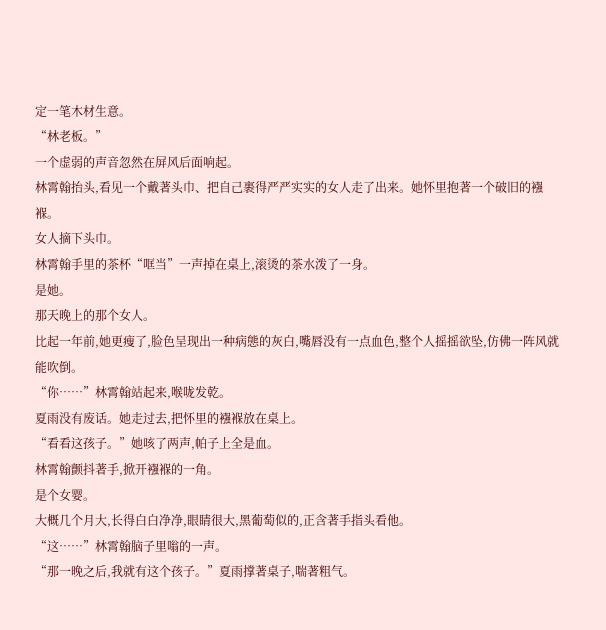定一笔木材生意。
“林老板。”
一个虚弱的声音忽然在屏风后面响起。
林霄翰抬头,看见一个戴著头巾、把自己裹得严严实实的女人走了出来。她怀里抱著一个破旧的襁褓。
女人摘下头巾。
林霄翰手里的茶杯“哐当”一声掉在桌上,滚烫的茶水泼了一身。
是她。
那天晚上的那个女人。
比起一年前,她更瘦了,脸色呈现出一种病態的灰白,嘴唇没有一点血色,整个人摇摇欲坠,仿佛一阵风就能吹倒。
“你……”林霄翰站起来,喉咙发乾。
夏雨没有废话。她走过去,把怀里的襁褓放在桌上。
“看看这孩子。”她咳了两声,帕子上全是血。
林霄翰颤抖著手,掀开襁褓的一角。
是个女婴。
大概几个月大,长得白白净净,眼睛很大,黑葡萄似的,正含著手指头看他。
“这……”林霄翰脑子里嗡的一声。
“那一晚之后,我就有这个孩子。”夏雨撑著桌子,喘著粗气。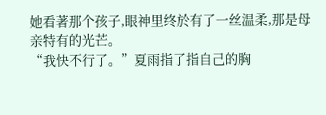她看著那个孩子,眼神里终於有了一丝温柔,那是母亲特有的光芒。
“我快不行了。”夏雨指了指自己的胸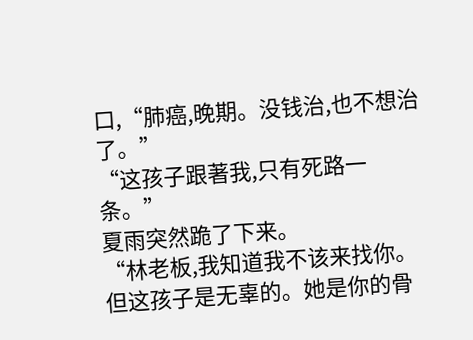口,“肺癌,晚期。没钱治,也不想治了。”
“这孩子跟著我,只有死路一条。”
夏雨突然跪了下来。
“林老板,我知道我不该来找你。但这孩子是无辜的。她是你的骨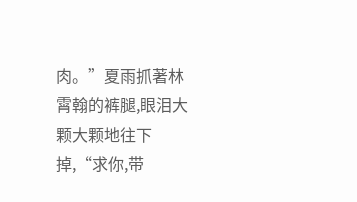肉。”夏雨抓著林霄翰的裤腿,眼泪大颗大颗地往下掉,“求你,带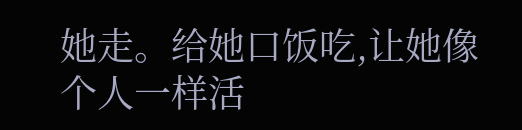她走。给她口饭吃,让她像个人一样活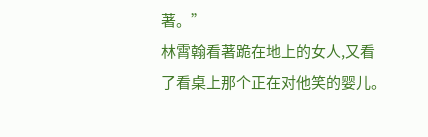著。”
林霄翰看著跪在地上的女人,又看了看桌上那个正在对他笑的婴儿。